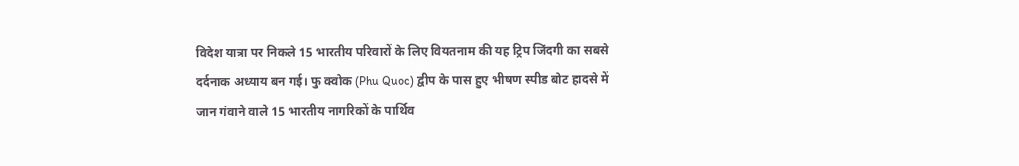विदेश यात्रा पर निकले 15 भारतीय परिवारों के लिए वियतनाम की यह ट्रिप जिंदगी का सबसे दर्दनाक अध्याय बन गई। फु क्वोक (Phu Quoc) द्वीप के पास हुए भीषण स्पीड बोट हादसे में जान गंवाने वाले 15 भारतीय नागरिकों के पार्थिव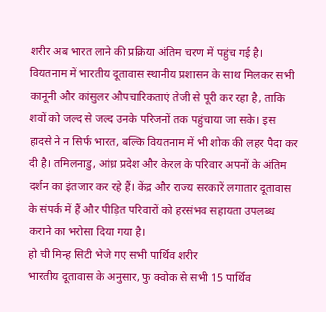शरीर अब भारत लाने की प्रक्रिया अंतिम चरण में पहुंच गई है। वियतनाम में भारतीय दूतावास स्थानीय प्रशासन के साथ मिलकर सभी कानूनी और कांसुलर औपचारिकताएं तेजी से पूरी कर रहा है, ताकि शवों को जल्द से जल्द उनके परिजनों तक पहुंचाया जा सके। इस हादसे ने न सिर्फ भारत, बल्कि वियतनाम में भी शोक की लहर पैदा कर दी है। तमिलनाडु, आंध्र प्रदेश और केरल के परिवार अपनों के अंतिम दर्शन का इंतजार कर रहे हैं। केंद्र और राज्य सरकारें लगातार दूतावास के संपर्क में हैं और पीड़ित परिवारों को हरसंभव सहायता उपलब्ध कराने का भरोसा दिया गया है।
हो ची मिन्ह सिटी भेजे गए सभी पार्थिव शरीर
भारतीय दूतावास के अनुसार, फु क्वोक से सभी 15 पार्थिव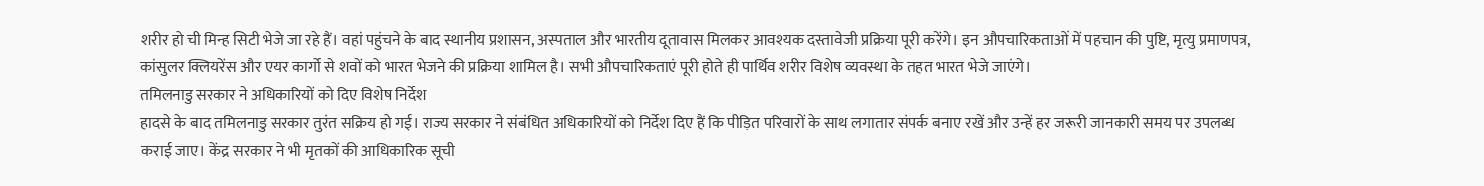शरीर हो ची मिन्ह सिटी भेजे जा रहे हैं। वहां पहुंचने के बाद स्थानीय प्रशासन, अस्पताल और भारतीय दूतावास मिलकर आवश्यक दस्तावेजी प्रक्रिया पूरी करेंगे। इन औपचारिकताओं में पहचान की पुष्टि, मृत्यु प्रमाणपत्र, कांसुलर क्लियरेंस और एयर कार्गो से शवों को भारत भेजने की प्रक्रिया शामिल है। सभी औपचारिकताएं पूरी होते ही पार्थिव शरीर विशेष व्यवस्था के तहत भारत भेजे जाएंगे।
तमिलनाडु सरकार ने अधिकारियों को दिए विशेष निर्देश
हादसे के बाद तमिलनाडु सरकार तुरंत सक्रिय हो गई। राज्य सरकार ने संबंधित अधिकारियों को निर्देश दिए हैं कि पीड़ित परिवारों के साथ लगातार संपर्क बनाए रखें और उन्हें हर जरूरी जानकारी समय पर उपलब्ध कराई जाए। केंद्र सरकार ने भी मृतकों की आधिकारिक सूची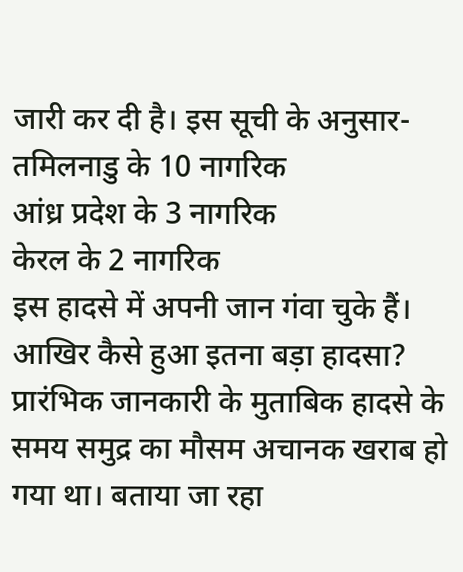जारी कर दी है। इस सूची के अनुसार-
तमिलनाडु के 10 नागरिक
आंध्र प्रदेश के 3 नागरिक
केरल के 2 नागरिक
इस हादसे में अपनी जान गंवा चुके हैं।
आखिर कैसे हुआ इतना बड़ा हादसा?
प्रारंभिक जानकारी के मुताबिक हादसे के समय समुद्र का मौसम अचानक खराब हो गया था। बताया जा रहा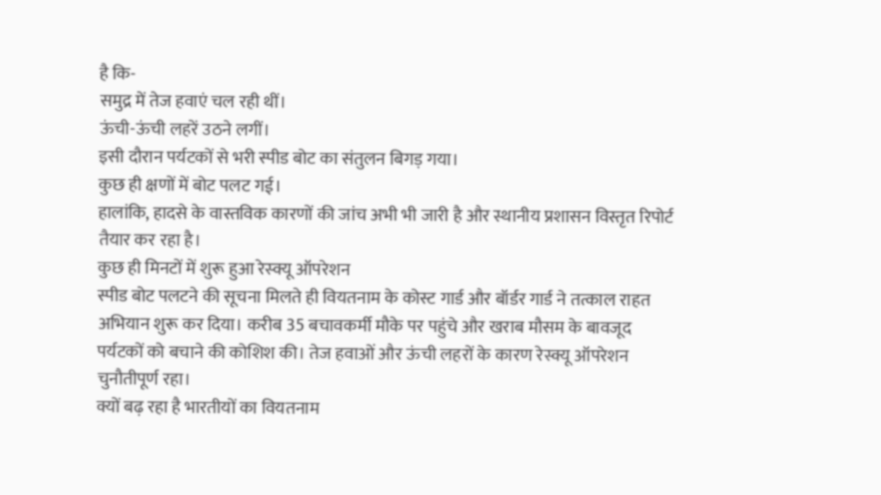है कि-
समुद्र में तेज हवाएं चल रही थीं।
ऊंची-ऊंची लहरें उठने लगीं।
इसी दौरान पर्यटकों से भरी स्पीड बोट का संतुलन बिगड़ गया।
कुछ ही क्षणों में बोट पलट गई।
हालांकि, हादसे के वास्तविक कारणों की जांच अभी भी जारी है और स्थानीय प्रशासन विस्तृत रिपोर्ट तैयार कर रहा है।
कुछ ही मिनटों में शुरू हुआ रेस्क्यू ऑपरेशन
स्पीड बोट पलटने की सूचना मिलते ही वियतनाम के कोस्ट गार्ड और बॉर्डर गार्ड ने तत्काल राहत अभियान शुरू कर दिया। करीब 35 बचावकर्मी मौके पर पहुंचे और खराब मौसम के बावजूद पर्यटकों को बचाने की कोशिश की। तेज हवाओं और ऊंची लहरों के कारण रेस्क्यू ऑपरेशन चुनौतीपूर्ण रहा।
क्यों बढ़ रहा है भारतीयों का वियतनाम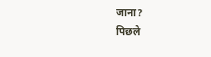जाना?
पिछले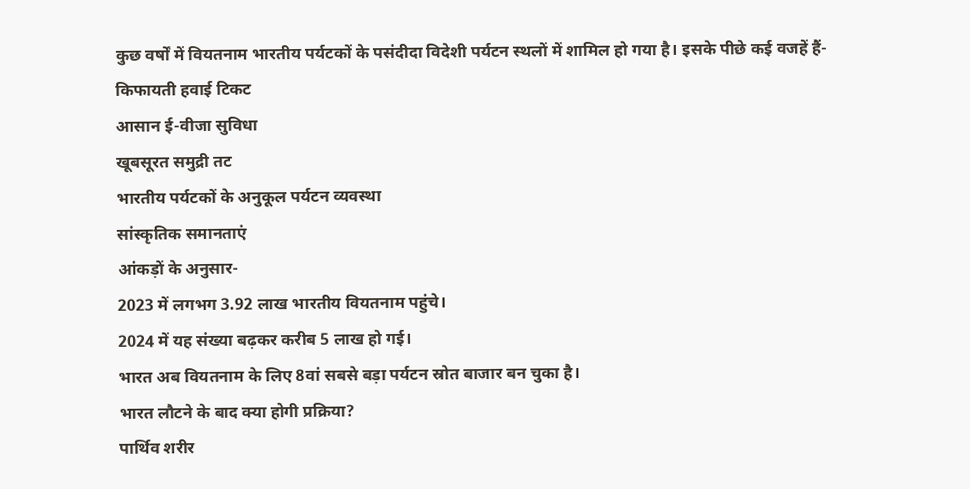कुछ वर्षों में वियतनाम भारतीय पर्यटकों के पसंदीदा विदेशी पर्यटन स्थलों में शामिल हो गया है। इसके पीछे कई वजहें हैं-
किफायती हवाई टिकट
आसान ई-वीजा सुविधा
खूबसूरत समुद्री तट
भारतीय पर्यटकों के अनुकूल पर्यटन व्यवस्था
सांस्कृतिक समानताएं
आंकड़ों के अनुसार-
2023 में लगभग 3.92 लाख भारतीय वियतनाम पहुंचे।
2024 में यह संख्या बढ़कर करीब 5 लाख हो गई।
भारत अब वियतनाम के लिए 8वां सबसे बड़ा पर्यटन स्रोत बाजार बन चुका है।
भारत लौटने के बाद क्या होगी प्रक्रिया?
पार्थिव शरीर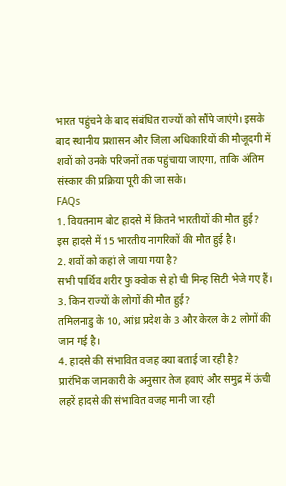भारत पहुंचने के बाद संबंधित राज्यों को सौंपे जाएंगे। इसके बाद स्थानीय प्रशासन और जिला अधिकारियों की मौजूदगी में शवों को उनके परिजनों तक पहुंचाया जाएगा, ताकि अंतिम संस्कार की प्रक्रिया पूरी की जा सके।
FAQs
1. वियतनाम बोट हादसे में कितने भारतीयों की मौत हुई?
इस हादसे में 15 भारतीय नागरिकों की मौत हुई है।
2. शवों को कहां ले जाया गया है?
सभी पार्थिव शरीर फु क्वोक से हो ची मिन्ह सिटी भेजे गए हैं।
3. किन राज्यों के लोगों की मौत हुई?
तमिलनाडु के 10, आंध्र प्रदेश के 3 और केरल के 2 लोगों की जान गई है।
4. हादसे की संभावित वजह क्या बताई जा रही है?
प्रारंभिक जानकारी के अनुसार तेज हवाएं और समुद्र में ऊंची लहरें हादसे की संभावित वजह मानी जा रही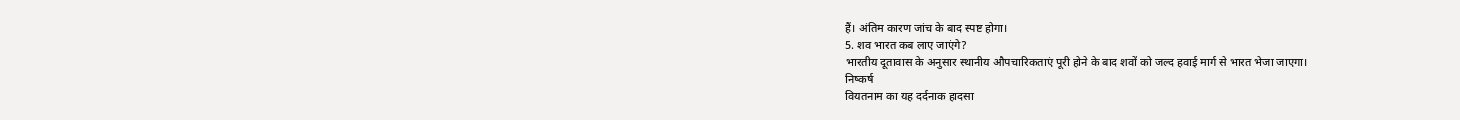हैं। अंतिम कारण जांच के बाद स्पष्ट होगा।
5. शव भारत कब लाए जाएंगे?
भारतीय दूतावास के अनुसार स्थानीय औपचारिकताएं पूरी होने के बाद शवों को जल्द हवाई मार्ग से भारत भेजा जाएगा।
निष्कर्ष
वियतनाम का यह दर्दनाक हादसा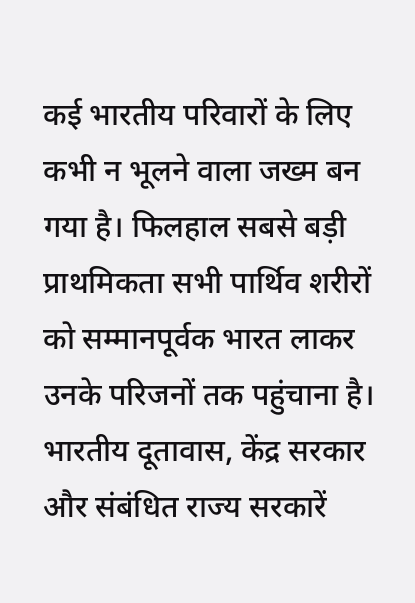कई भारतीय परिवारों के लिए कभी न भूलने वाला जख्म बन गया है। फिलहाल सबसे बड़ी प्राथमिकता सभी पार्थिव शरीरों को सम्मानपूर्वक भारत लाकर उनके परिजनों तक पहुंचाना है। भारतीय दूतावास, केंद्र सरकार और संबंधित राज्य सरकारें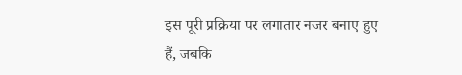इस पूरी प्रक्रिया पर लगातार नजर बनाए हुए हैं, जबकि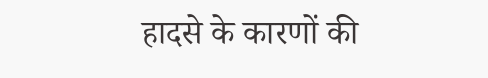हादसे के कारणों की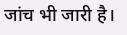जांच भी जारी है।